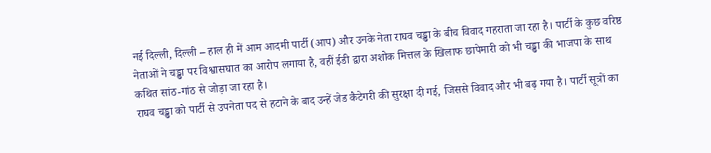नई दिल्ली, दिल्ली – हाल ही में आम आदमी पार्टी (आप) और उनके नेता राघव चड्ढा के बीच विवाद गहराता जा रहा है। पार्टी के कुछ वरिष्ठ नेताओं ने चड्ढा पर विश्वासघात का आरोप लगाया है, वहीं ईडी द्वारा अशोक मित्तल के खिलाफ छापेमारी को भी चड्ढा की भाजपा के साथ कथित सांठ-गांठ से जोड़ा जा रहा है।
राघव चड्ढा को पार्टी से उपनेता पद से हटाने के बाद उन्हें जेड कैटेगरी की सुरक्षा दी गई, जिससे विवाद और भी बढ़ गया है। पार्टी सूत्रों का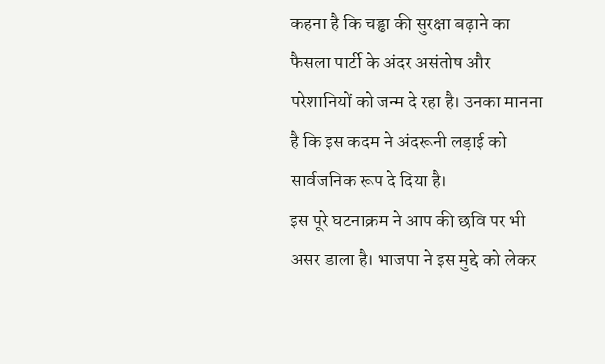कहना है कि चड्ढा की सुरक्षा बढ़ाने का फैसला पार्टी के अंदर असंतोष और परेशानियों को जन्म दे रहा है। उनका मानना है कि इस कदम ने अंदरूनी लड़ाई को सार्वजनिक रूप दे दिया है।
इस पूरे घटनाक्रम ने आप की छवि पर भी असर डाला है। भाजपा ने इस मुद्दे को लेकर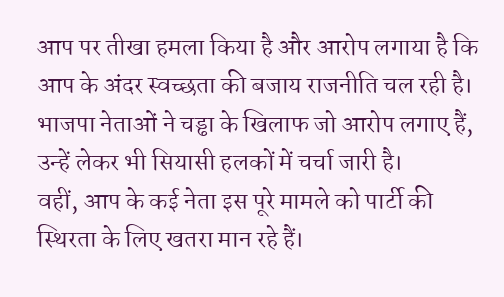आप पर तीखा हमला किया है और आरोप लगाया है कि आप के अंदर स्वच्छता की बजाय राजनीति चल रही है। भाजपा नेताओं ने चड्ढा के खिलाफ जो आरोप लगाए हैं, उन्हें लेकर भी सियासी हलकों में चर्चा जारी है।
वहीं, आप के कई नेता इस पूरे मामले को पार्टी की स्थिरता के लिए खतरा मान रहे हैं।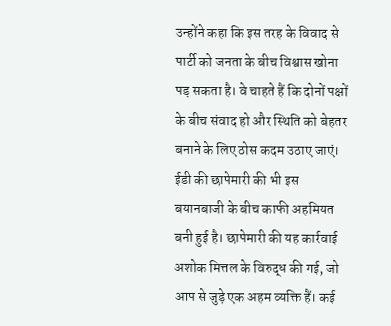उन्होंने कहा कि इस तरह के विवाद से पार्टी को जनता के बीच विश्वास खोना पड़ सकता है। वे चाहते हैं कि दोनों पक्षों के बीच संवाद हो और स्थिति को बेहतर बनाने के लिए ठोस कदम उठाए जाएं।
ईडी की छापेमारी की भी इस बयानबाजी के बीच काफी अहमियत बनी हुई है। छापेमारी की यह कार्रवाई अशोक मित्तल के विरुद्ध की गई, जो आप से जुड़े एक अहम व्यक्ति हैं। कई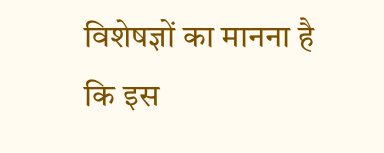विशेषज्ञों का मानना है कि इस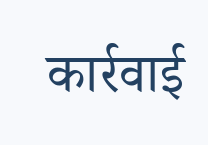कार्रवाई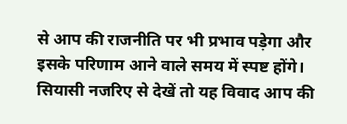से आप की राजनीति पर भी प्रभाव पड़ेगा और इसके परिणाम आने वाले समय में स्पष्ट होंगे।
सियासी नजरिए से देखें तो यह विवाद आप की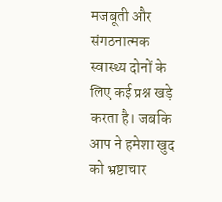मजबूती और संगठनात्मक स्वास्थ्य दोनों के लिए कई प्रश्न खड़े करता है। जबकि आप ने हमेशा खुद को भ्रष्टाचार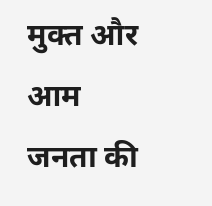मुक्त और आम जनता की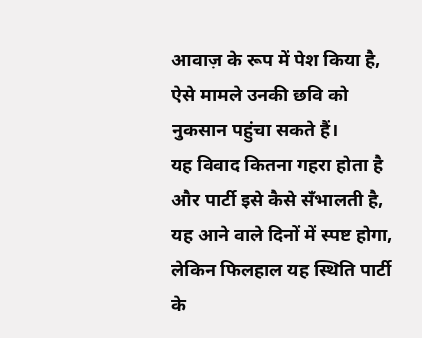आवाज़ के रूप में पेश किया है, ऐसे मामले उनकी छवि को नुकसान पहुंचा सकते हैं।
यह विवाद कितना गहरा होता है और पार्टी इसे कैसे सँभालती है, यह आने वाले दिनों में स्पष्ट होगा, लेकिन फिलहाल यह स्थिति पार्टी के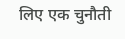लिए एक चुनौती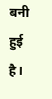बनी हुई है।